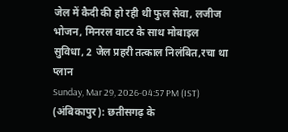जेल में कैदी की हो रही थी फुल सेवा, लजीज भोजन, मिनरल वाटर के साथ मोबाइल सुविधा, 2 जेल प्रहरी तत्काल निलंबित,रचा था प्लान
Sunday, Mar 29, 2026-04:57 PM (IST)
(अंबिकापुर): छतीसगढ़ के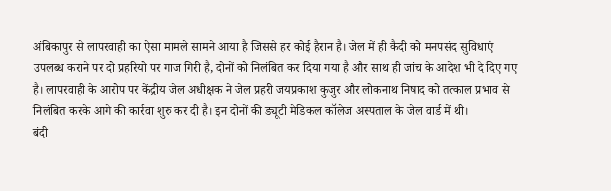अंबिकापुर से लापरवाही का ऐसा मामले सामने आया है जिससे हर कोई हैरान है। जेल में ही कैदी को मनपसंद सुविधाएं उपलब्ध कराने पर दो प्रहरियो पर गाज गिरी है, दोनों को निलंबित कर दिया गया है और साथ ही जांच के आदेश भी दे दिए गए है। लापरवाही के आरोप पर केंद्रीय जेल अधीक्षक ने जेल प्रहरी जयप्रकाश कुजुर और लोकनाथ निषाद को तत्काल प्रभाव से निलंबित करके आगे की कार्रवा शुरु कर दी है। इन दोनों की ड्यूटी मेडिकल कॉलेज अस्पताल के जेल वार्ड में थी।
बंदी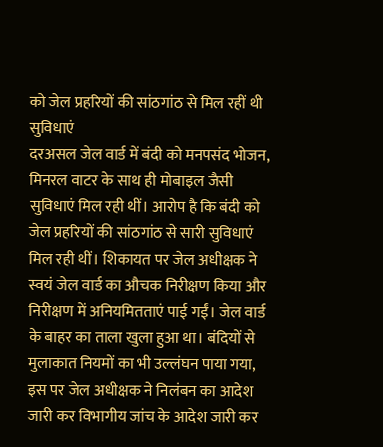को जेल प्रहरियों की सांठगांठ से मिल रहीं थी सुविधाएं
दरअसल जेल वार्ड में बंदी को मनपसंद भोजन, मिनरल वाटर के साथ ही मोबाइल जैसी सुविधाएं मिल रही थीं। आरोप है कि बंदी को जेल प्रहरियों की सांठगांठ से सारी सुविधाएं मिल रही थीं। शिकायत पर जेल अधीक्षक ने स्वयं जेल वार्ड का औचक निरीक्षण किया और निरीक्षण में अनियमितताएं पाई गईं। जेल वार्ड के बाहर का ताला खुला हुआ था। बंदियों से मुलाकात नियमों का भी उल्लंघन पाया गया, इस पर जेल अधीक्षक ने निलंबन का आदेश जारी कर विभागीय जांच के आदेश जारी कर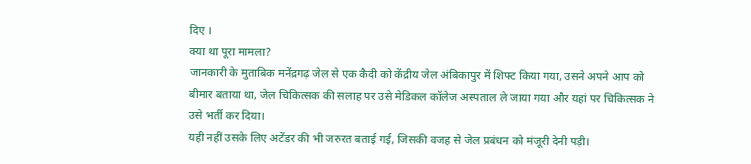दिए ।
क्या था पूरा मामला?
जानकारी के मुताबिक मनेंद्रगढ़ जेल से एक कैदी को केंद्रीय जेल अंबिकापुर में शिफ्ट किया गया, उसने अपने आप को बीमार बताया था, जेल चिकित्सक की सलाह पर उसे मेडिकल कॉलेज अस्पताल ले जाया गया और यहां पर चिकित्सक ने उसे भर्ती कर दिया।
यही नहीं उसके लिए अटेंडर की भी जरुरत बताई गई, जिसकी वजह से जेल प्रबंधन को मंजूरी देनी पड़ी।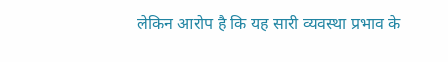लेकिन आरोप है कि यह सारी व्यवस्था प्रभाव के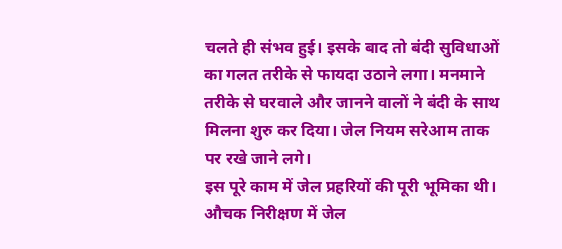चलते ही संभव हुई। इसके बाद तो बंदी सुविधाओं का गलत तरीके से फायदा उठाने लगा। मनमाने तरीके से घरवाले और जानने वालों ने बंदी के साथ मिलना शुरु कर दिया। जेल नियम सरेआम ताक पर रखे जाने लगे।
इस पूरे काम में जेल प्रहरियों की पूरी भूमिका थी। औचक निरीक्षण में जेल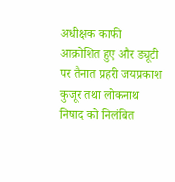अधीक्षक काफी आक्रोशित हुए और ड्यूटी पर तैनात प्रहरी जयप्रकाश कुजूर तथा लोकनाथ निषाद को निलंबित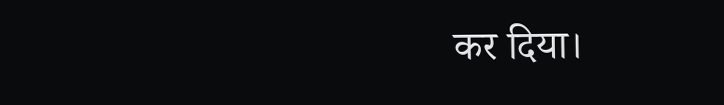कर दिया।